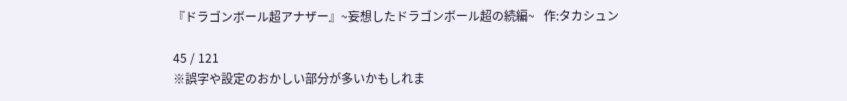『ドラゴンボール超アナザー』~妄想したドラゴンボール超の続編~   作:タカシュン

45 / 121
※誤字や設定のおかしい部分が多いかもしれま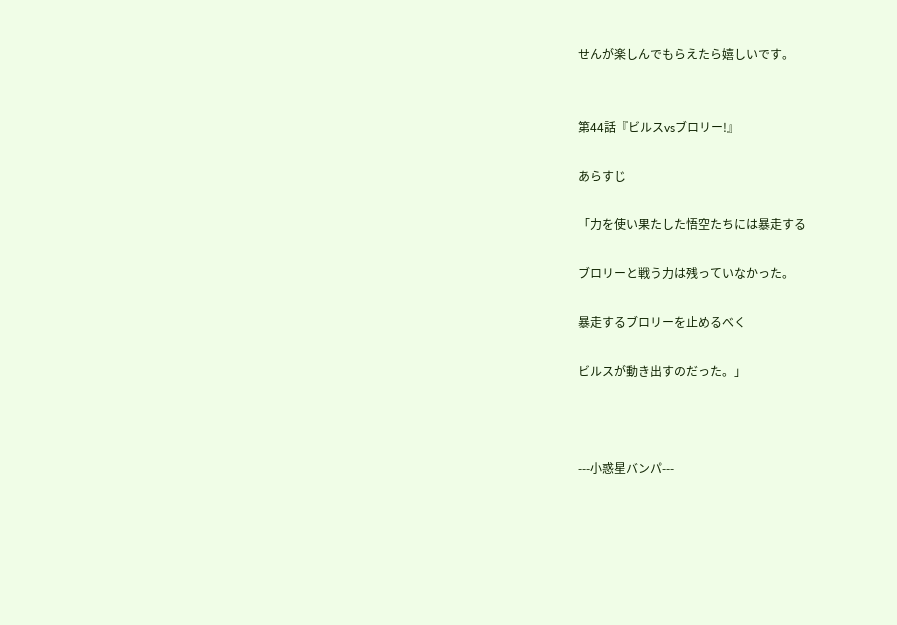せんが楽しんでもらえたら嬉しいです。


第44話『ビルスvsブロリー!』

あらすじ

「力を使い果たした悟空たちには暴走する

ブロリーと戦う力は残っていなかった。

暴走するブロリーを止めるべく

ビルスが動き出すのだった。」



---小惑星バンパ---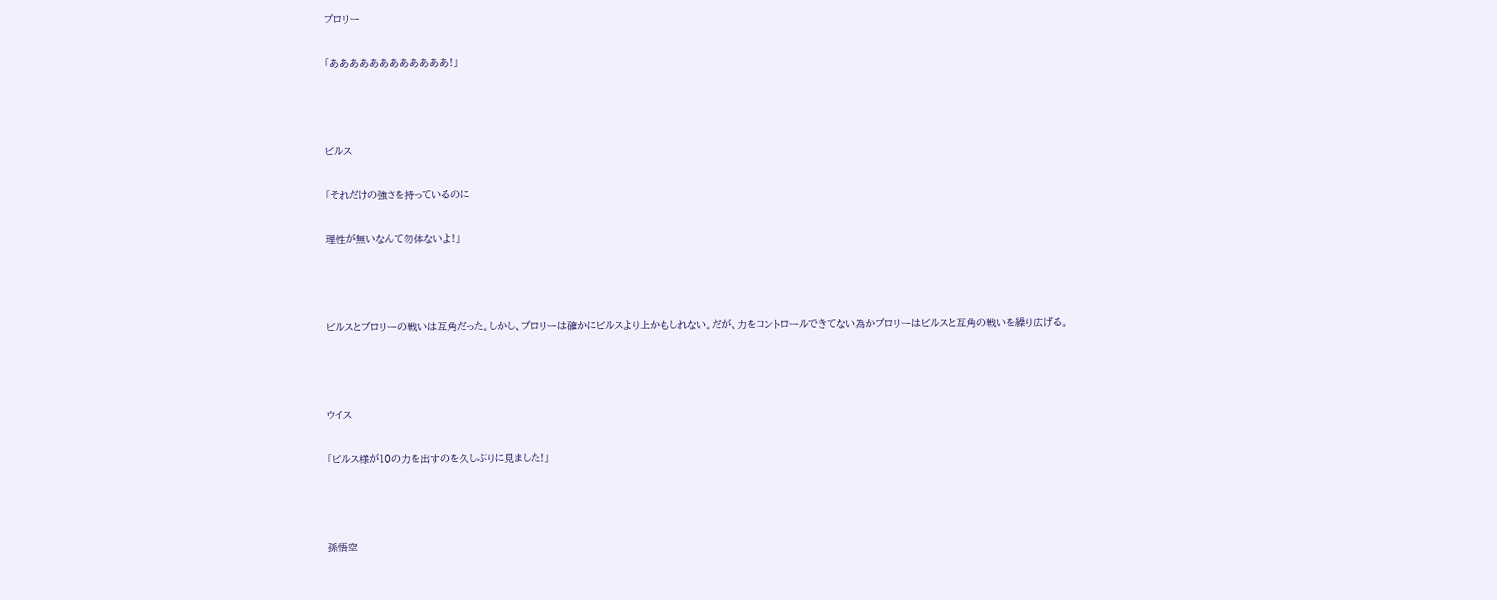ブロリー

「ああああああああああああ!」



ビルス

「それだけの強さを持っているのに

理性が無いなんて勿体ないよ!」



ビルスとブロリーの戦いは互角だった。しかし、ブロリーは確かにビルスより上かもしれない。だが、力をコントロールできてない為かブロリーはビルスと互角の戦いを繰り広げる。



ウイス

「ビルス様が10の力を出すのを久しぶりに見ました!」



孫悟空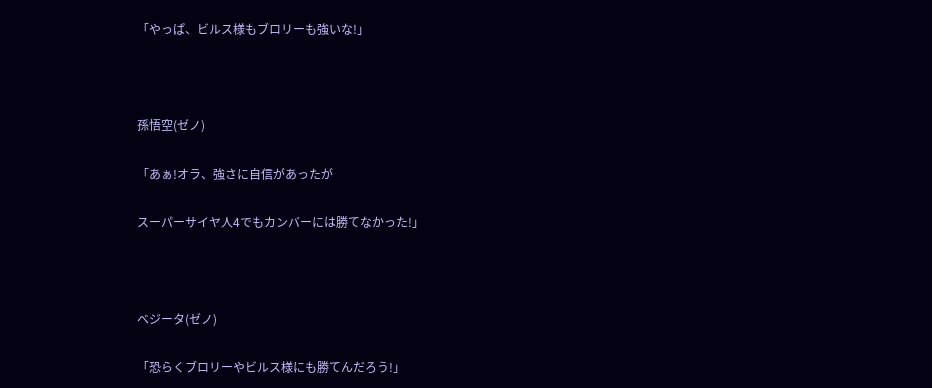「やっぱ、ビルス様もブロリーも強いな!」



孫悟空(ゼノ)

「あぁ!オラ、強さに自信があったが

スーパーサイヤ人4でもカンバーには勝てなかった!」



ベジータ(ゼノ)

「恐らくブロリーやビルス様にも勝てんだろう!」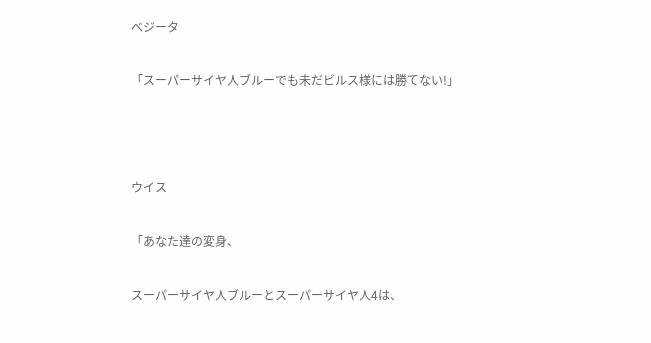ベジータ

「スーパーサイヤ人ブルーでも未だビルス様には勝てない!」



ウイス

「あなた達の変身、

スーパーサイヤ人ブルーとスーパーサイヤ人4は、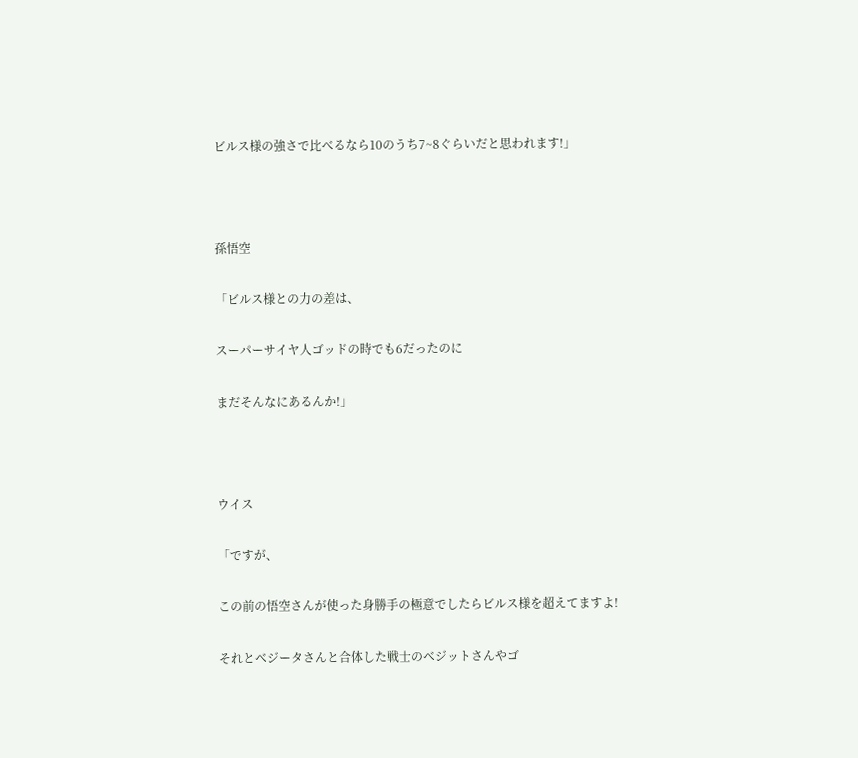ビルス様の強さで比べるなら10のうち7~8ぐらいだと思われます!」



孫悟空

「ビルス様との力の差は、

スーパーサイヤ人ゴッドの時でも6だったのに

まだそんなにあるんか!」



ウイス

「ですが、

この前の悟空さんが使った身勝手の極意でしたらビルス様を超えてますよ!

それとベジータさんと合体した戦士のベジットさんやゴ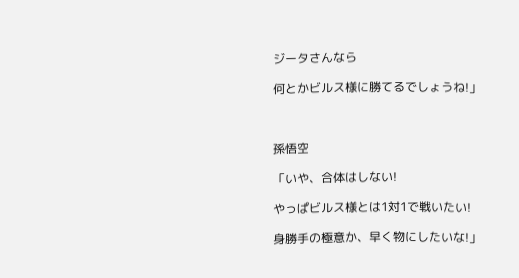ジータさんなら

何とかビルス様に勝てるでしょうね!」



孫悟空

「いや、合体はしない!

やっぱビルス様とは1対1で戦いたい!

身勝手の極意か、早く物にしたいな!」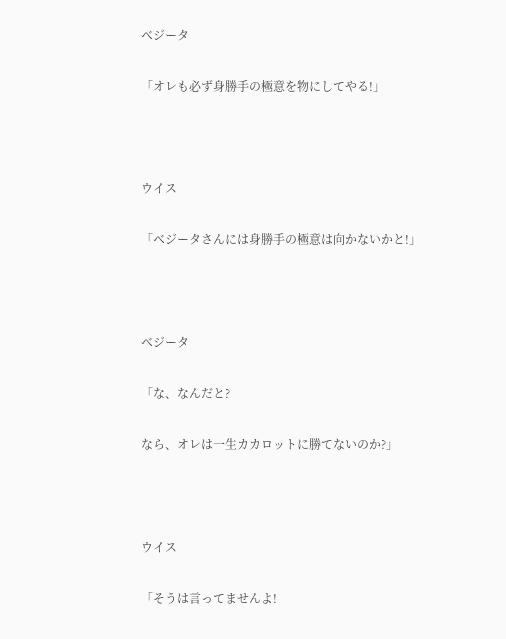ベジータ

「オレも必ず身勝手の極意を物にしてやる!」



ウイス

「ベジータさんには身勝手の極意は向かないかと!」



ベジータ

「な、なんだと?

なら、オレは一生カカロットに勝てないのか?」



ウイス

「そうは言ってませんよ!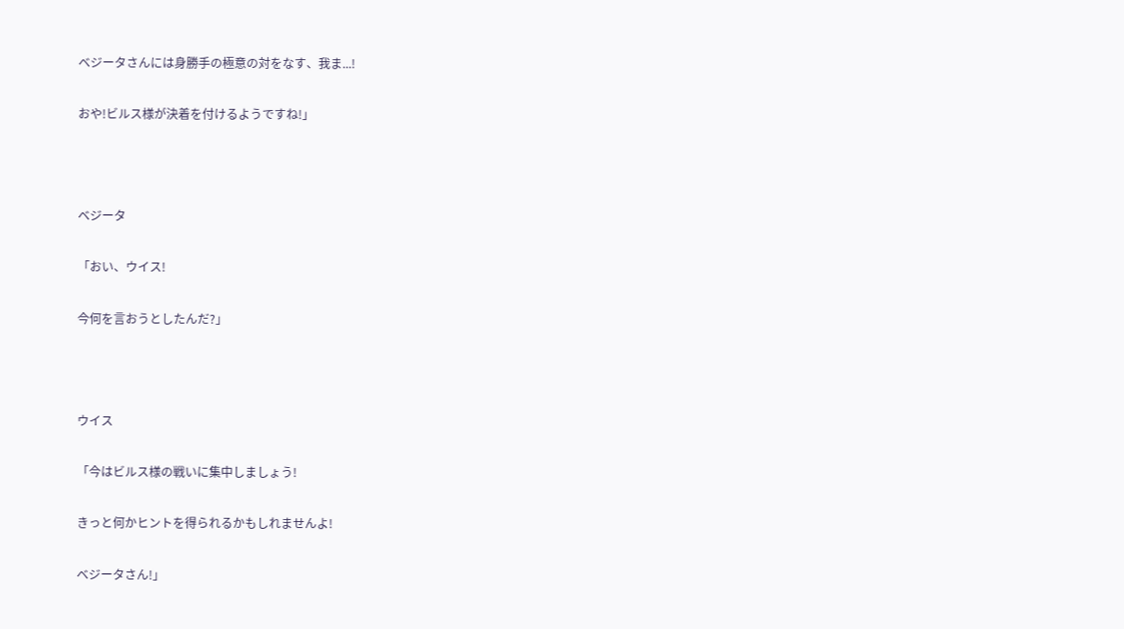ベジータさんには身勝手の極意の対をなす、我ま...!

おや!ビルス様が決着を付けるようですね!」



ベジータ

「おい、ウイス!

今何を言おうとしたんだ?」



ウイス

「今はビルス様の戦いに集中しましょう!

きっと何かヒントを得られるかもしれませんよ!

ベジータさん!」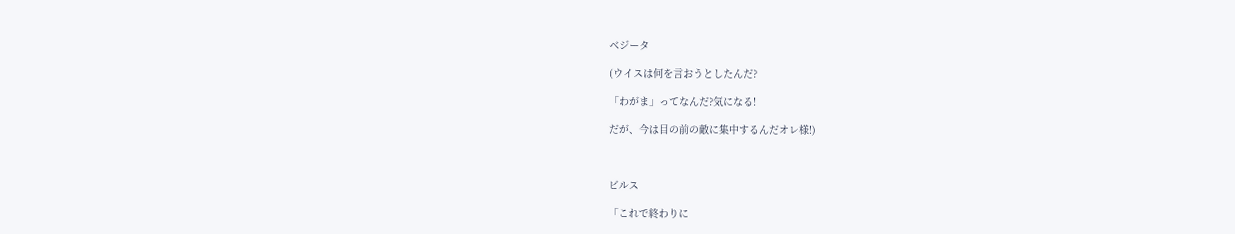ベジータ

(ウイスは何を言おうとしたんだ?

「わがま」ってなんだ?気になる!

だが、今は目の前の敵に集中するんだオレ様!)



ビルス

「これで終わりに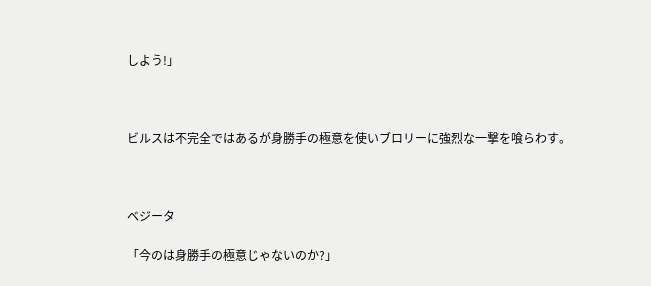しよう!」



ビルスは不完全ではあるが身勝手の極意を使いブロリーに強烈な一撃を喰らわす。



ベジータ

「今のは身勝手の極意じゃないのか?」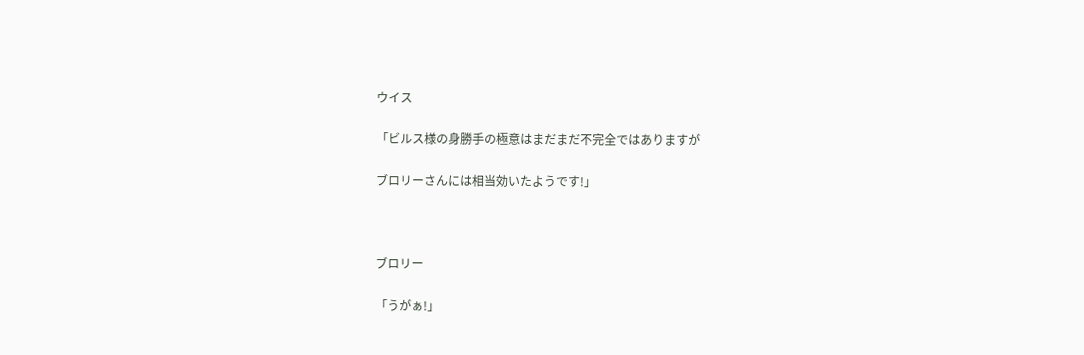ウイス

「ビルス様の身勝手の極意はまだまだ不完全ではありますが

ブロリーさんには相当効いたようです!」



ブロリー

「うがぁ!」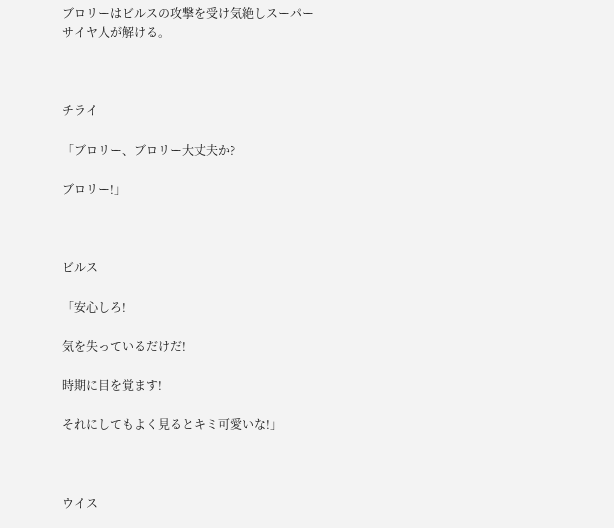ブロリーはビルスの攻撃を受け気絶しスーパーサイヤ人が解ける。



チライ

「ブロリー、ブロリー大丈夫か?

ブロリー!」



ビルス

「安心しろ!

気を失っているだけだ!

時期に目を覚ます!

それにしてもよく見るとキミ可愛いな!」



ウイス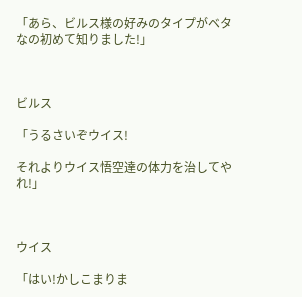「あら、ビルス様の好みのタイプがベタなの初めて知りました!」



ビルス

「うるさいぞウイス!

それよりウイス悟空達の体力を治してやれ!」



ウイス

「はい!かしこまりま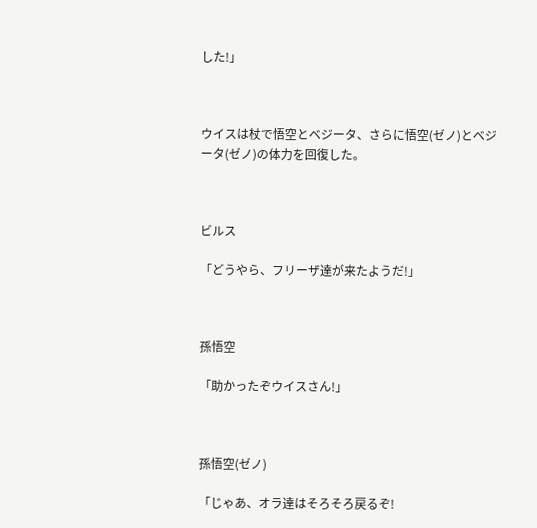した!」



ウイスは杖で悟空とベジータ、さらに悟空(ゼノ)とベジータ(ゼノ)の体力を回復した。



ビルス

「どうやら、フリーザ達が来たようだ!」



孫悟空

「助かったぞウイスさん!」



孫悟空(ゼノ)

「じゃあ、オラ達はそろそろ戻るぞ!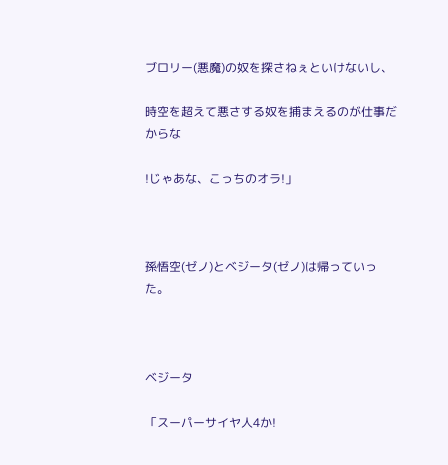ブロリー(悪魔)の奴を探さねぇといけないし、

時空を超えて悪さする奴を捕まえるのが仕事だからな

!じゃあな、こっちのオラ!」



孫悟空(ゼノ)とベジータ(ゼノ)は帰っていった。



ベジータ

「スーパーサイヤ人4か!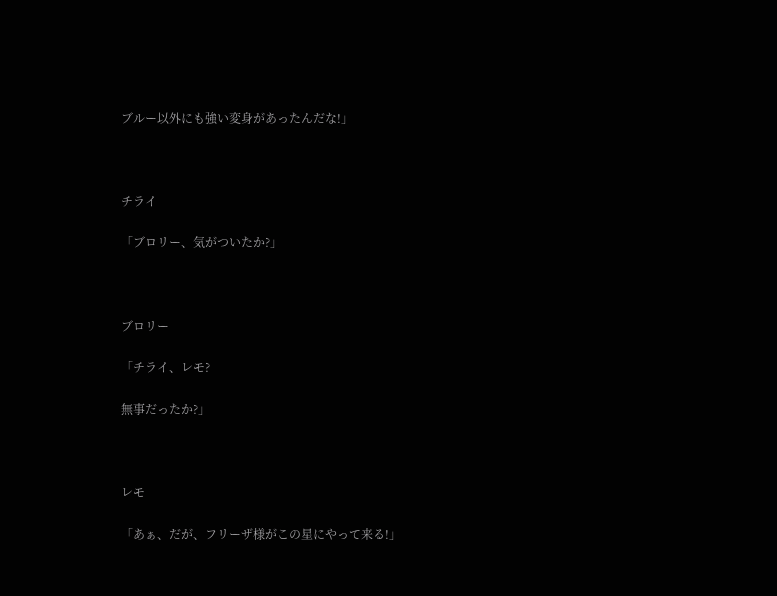ブルー以外にも強い変身があったんだな!」



チライ

「ブロリー、気がついたか?」



ブロリー

「チライ、レモ?

無事だったか?」



レモ

「あぁ、だが、フリーザ様がこの星にやって来る!」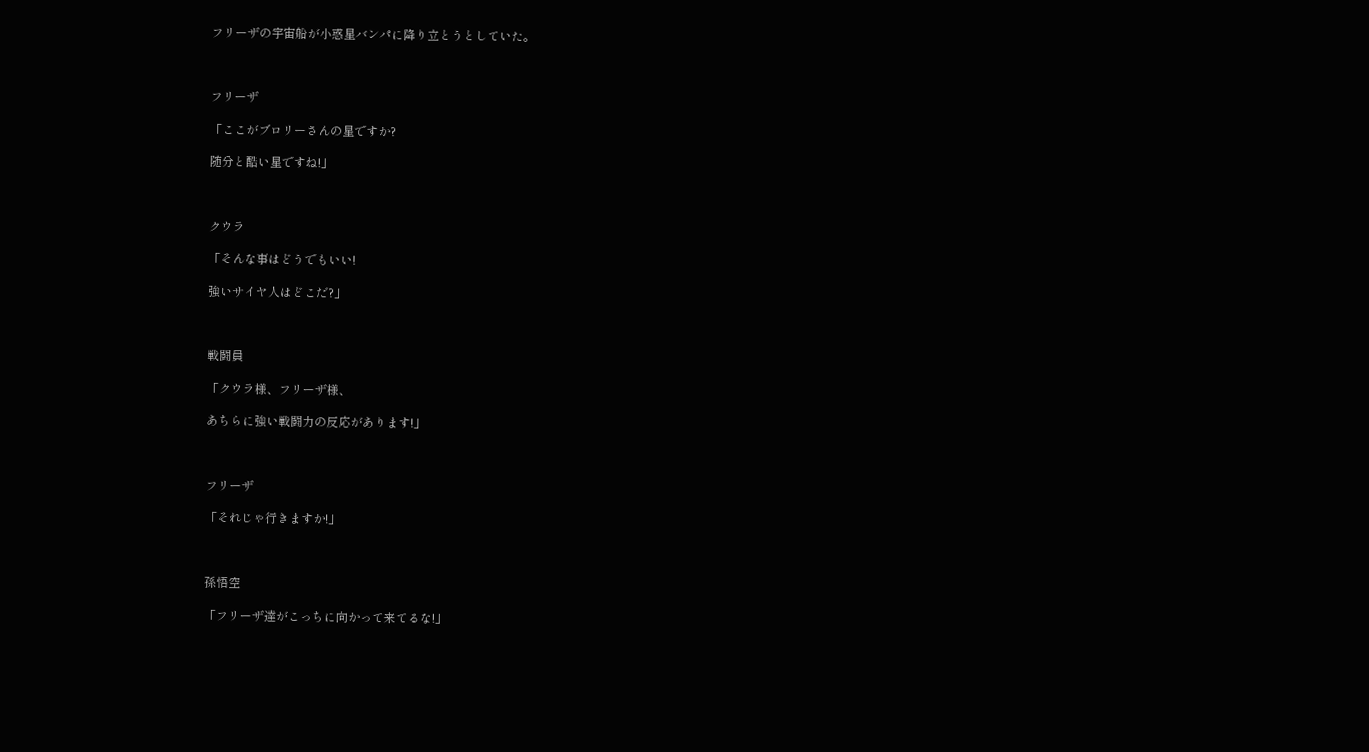フリーザの宇宙船が小惑星バンパに降り立とうとしていた。



フリーザ

「ここがブロリーさんの星ですか?

随分と酷い星ですね!」



クウラ

「そんな事はどうでもいい!

強いサイヤ人はどこだ?」



戦闘員

「クウラ様、フリーザ様、

あちらに強い戦闘力の反応があります!」



フリーザ

「それじゃ行きますか!」



孫悟空

「フリーザ達がこっちに向かって来てるな!」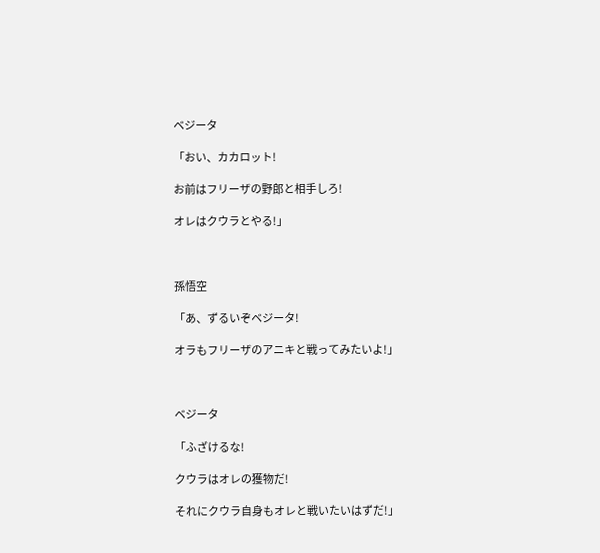ベジータ

「おい、カカロット!

お前はフリーザの野郎と相手しろ!

オレはクウラとやる!」



孫悟空

「あ、ずるいぞベジータ!

オラもフリーザのアニキと戦ってみたいよ!」



ベジータ

「ふざけるな!

クウラはオレの獲物だ!

それにクウラ自身もオレと戦いたいはずだ!」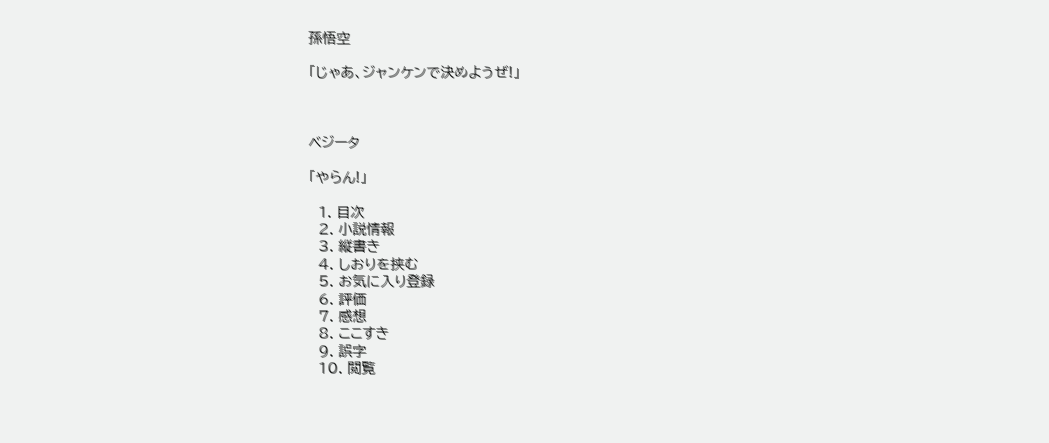孫悟空

「じゃあ、ジャンケンで決めようぜ!」



ベジータ

「やらん!」

  1. 目次
  2. 小説情報
  3. 縦書き
  4. しおりを挟む
  5. お気に入り登録
  6. 評価
  7. 感想
  8. ここすき
  9. 誤字
  10. 閲覧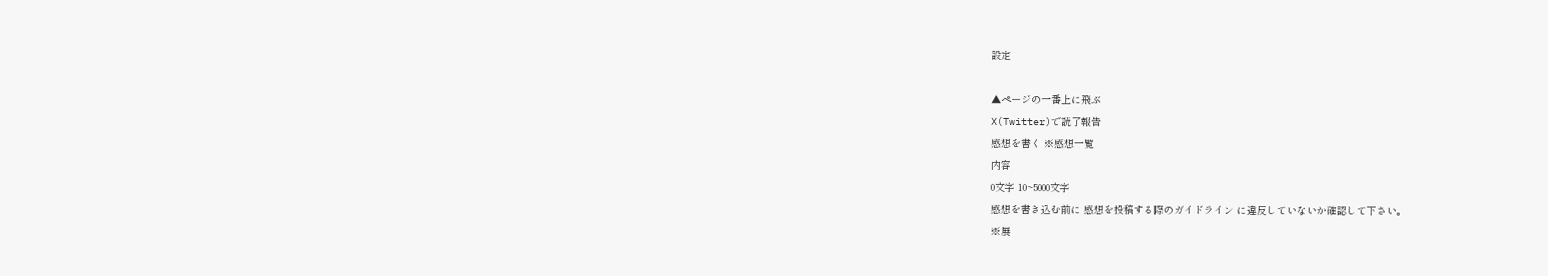設定

▲ページの一番上に飛ぶ
X(Twitter)で読了報告
感想を書く ※感想一覧
内容
0文字 10~5000文字
感想を書き込む前に 感想を投稿する際のガイドライン に違反していないか確認して下さい。
※展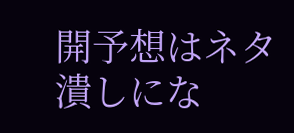開予想はネタ潰しにな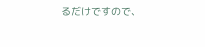るだけですので、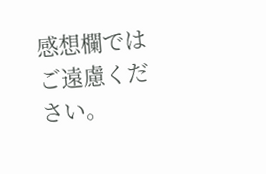感想欄ではご遠慮ください。